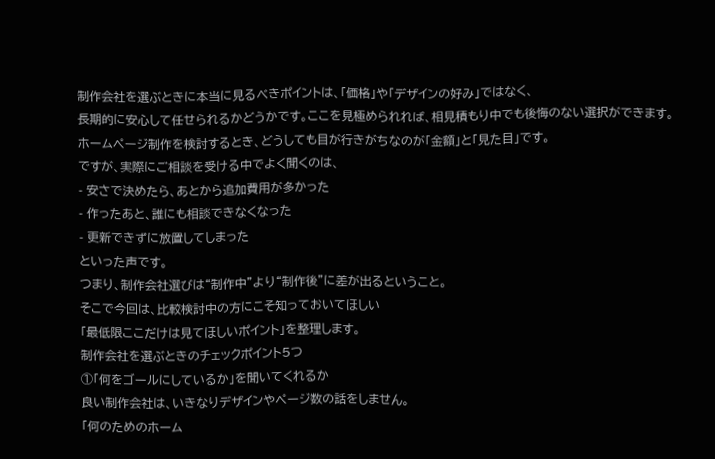制作会社を選ぶときに本当に見るべきポイントは、「価格」や「デザインの好み」ではなく、
長期的に安心して任せられるかどうかです。ここを見極められれば、相見積もり中でも後悔のない選択ができます。
ホームページ制作を検討するとき、どうしても目が行きがちなのが「金額」と「見た目」です。
ですが、実際にご相談を受ける中でよく聞くのは、
- 安さで決めたら、あとから追加費用が多かった
- 作ったあと、誰にも相談できなくなった
- 更新できずに放置してしまった
といった声です。
つまり、制作会社選びは“制作中”より“制作後”に差が出るということ。
そこで今回は、比較検討中の方にこそ知っておいてほしい
「最低限ここだけは見てほしいポイント」を整理します。
制作会社を選ぶときのチェックポイント5つ
①「何をゴールにしているか」を聞いてくれるか
良い制作会社は、いきなりデザインやページ数の話をしません。
「何のためのホーム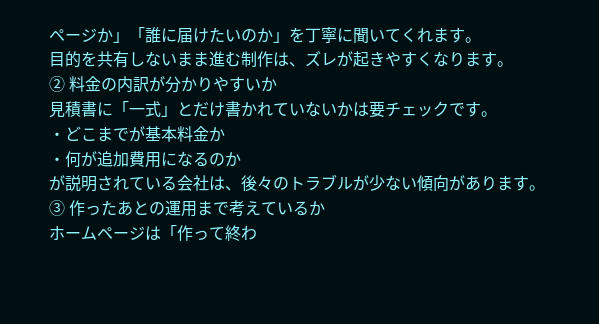ページか」「誰に届けたいのか」を丁寧に聞いてくれます。
目的を共有しないまま進む制作は、ズレが起きやすくなります。
② 料金の内訳が分かりやすいか
見積書に「一式」とだけ書かれていないかは要チェックです。
・どこまでが基本料金か
・何が追加費用になるのか
が説明されている会社は、後々のトラブルが少ない傾向があります。
③ 作ったあとの運用まで考えているか
ホームページは「作って終わ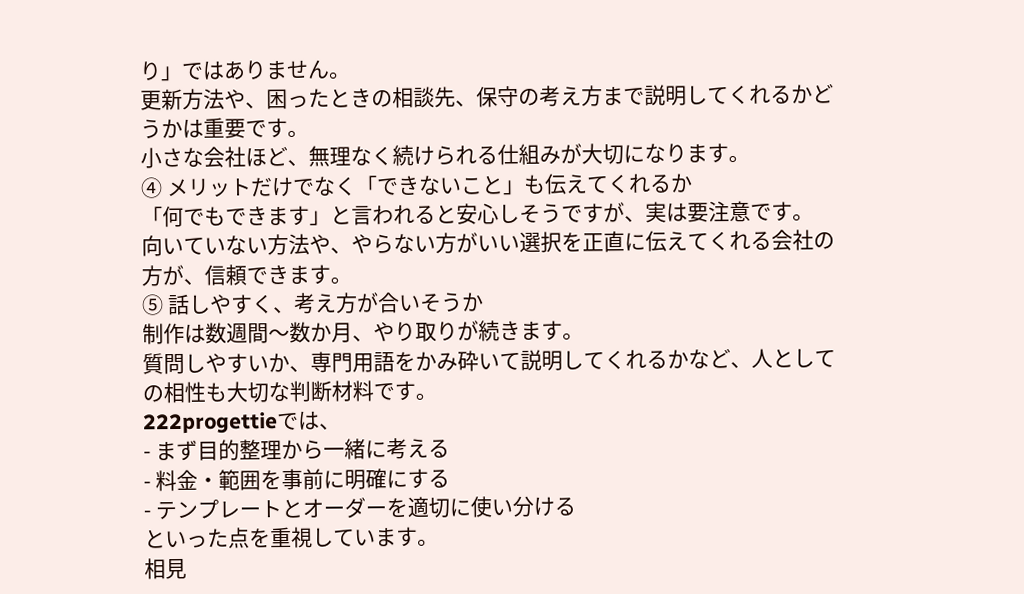り」ではありません。
更新方法や、困ったときの相談先、保守の考え方まで説明してくれるかどうかは重要です。
小さな会社ほど、無理なく続けられる仕組みが大切になります。
④ メリットだけでなく「できないこと」も伝えてくれるか
「何でもできます」と言われると安心しそうですが、実は要注意です。
向いていない方法や、やらない方がいい選択を正直に伝えてくれる会社の方が、信頼できます。
⑤ 話しやすく、考え方が合いそうか
制作は数週間〜数か月、やり取りが続きます。
質問しやすいか、専門用語をかみ砕いて説明してくれるかなど、人としての相性も大切な判断材料です。
222progettieでは、
- まず目的整理から一緒に考える
- 料金・範囲を事前に明確にする
- テンプレートとオーダーを適切に使い分ける
といった点を重視しています。
相見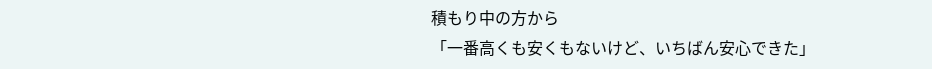積もり中の方から
「一番高くも安くもないけど、いちばん安心できた」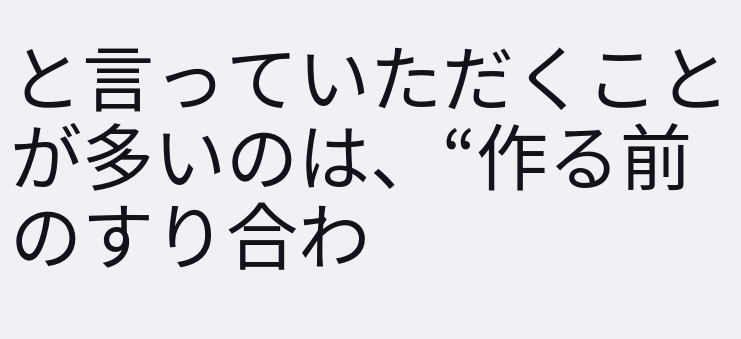と言っていただくことが多いのは、“作る前のすり合わ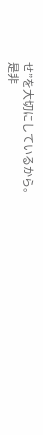せ”を大切にしているから。
是非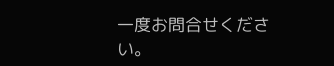一度お問合せください。